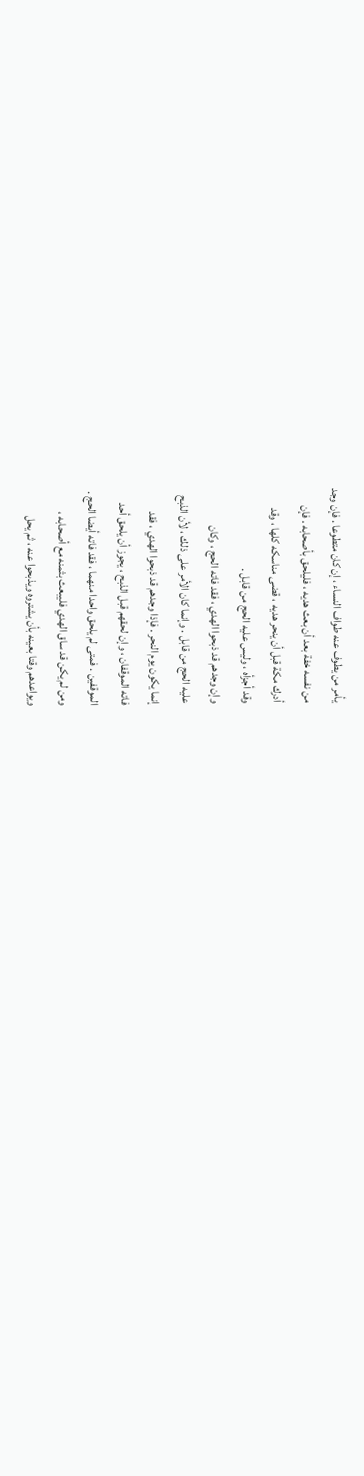يأمر من يطوف عنه طواف النساء ، إن كان متطوعا . فإن وجد
من نفسه خفة بعد أن بعث هديه ، فليلحق بأصحابه . فإن
أدرك مكة قبل أن ينحر هديه ، قضى مناسكه كلها ، وقد
وقد أجزأه ، وليس عليه الحج من قابل .
وإن وجدهم قد ذبحوا الهدي ، فقد فاته الحج ، وكان
عليه الحج من قابل . وإنما كان الأمر على ذلك ، لأن الذبح
إنما يكون يوم النحر . فإذا وجدهم قد ذبحوا الهدي ، فقد
فاته الموقفان ، وإن لحقهم قبل الذبح ، يجوز أن يلحق أحد
الموقفين . فمتى لم يلحق واحدا منهما ، فقد فاته أيضا الحج .
ومن لم يكن قد ساق الهدي فليبعث بثمنه مع أصحابه ،
ويواعدهم وقتا بعينه بأن يشتروه ويذبحوا عنه ، ثم يحل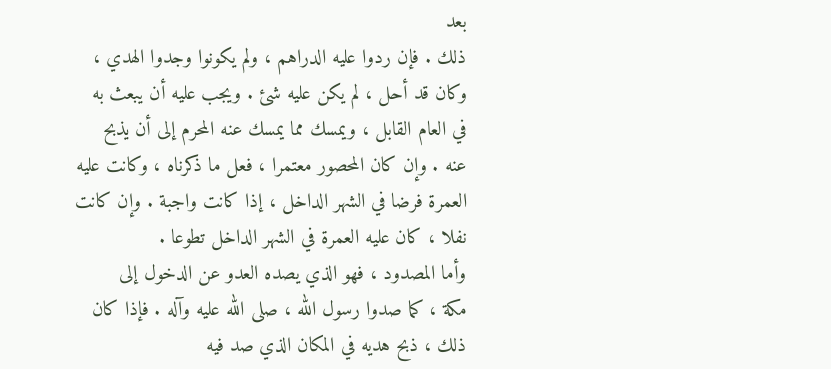بعد
ذلك . فإن ردوا عليه الدراهم ، ولم يكونوا وجدوا الهدي ،
وكان قد أحل ، لم يكن عليه شئ . ويجب عليه أن يبعث به
في العام القابل ، ويمسك مما يمسك عنه المحرم إلى أن يذبح
عنه . وإن كان المحصور معتمرا ، فعل ما ذكرناه ، وكانت عليه
العمرة فرضا في الشهر الداخل ، إذا كانت واجبة . وإن كانت
نفلا ، كان عليه العمرة في الشهر الداخل تطوعا .
وأما المصدود ، فهو الذي يصده العدو عن الدخول إلى
مكة ، كما صدوا رسول الله ، صلى الله عليه وآله . فإذا كان
ذلك ، ذبح هديه في المكان الذي صد فيه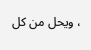، ويحل من كل